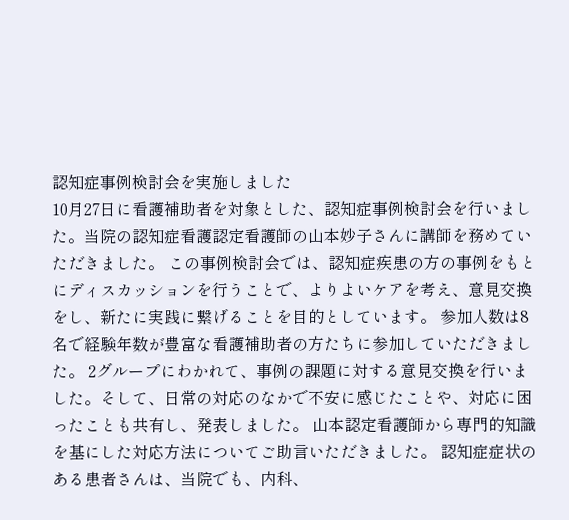認知症事例検討会を実施しました
10月27日に看護補助者を対象とした、認知症事例検討会を行いました。当院の認知症看護認定看護師の山本妙子さんに講師を務めていただきました。 この事例検討会では、認知症疾患の方の事例をもとにディスカッションを行うことで、よりよいケアを考え、意見交換をし、新たに実践に繋げることを目的としています。 参加人数は8名で経験年数が豊富な看護補助者の方たちに参加していただきました。 2グループにわかれて、事例の課題に対する意見交換を行いました。そして、日常の対応のなかで不安に感じたことや、対応に困ったことも共有し、発表しました。 山本認定看護師から専門的知識を基にした対応方法についてご助言いただきました。 認知症症状のある患者さんは、当院でも、内科、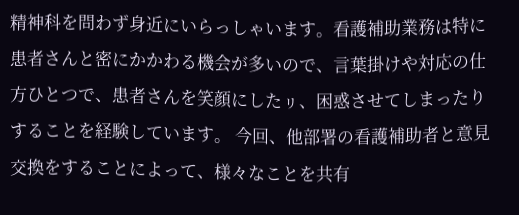精神科を問わず身近にいらっしゃいます。看護補助業務は特に患者さんと密にかかわる機会が多いので、言葉掛けや対応の仕方ひとつで、患者さんを笑顔にしたㇼ、困惑させてしまったりすることを経験しています。 今回、他部署の看護補助者と意見交換をすることによって、様々なことを共有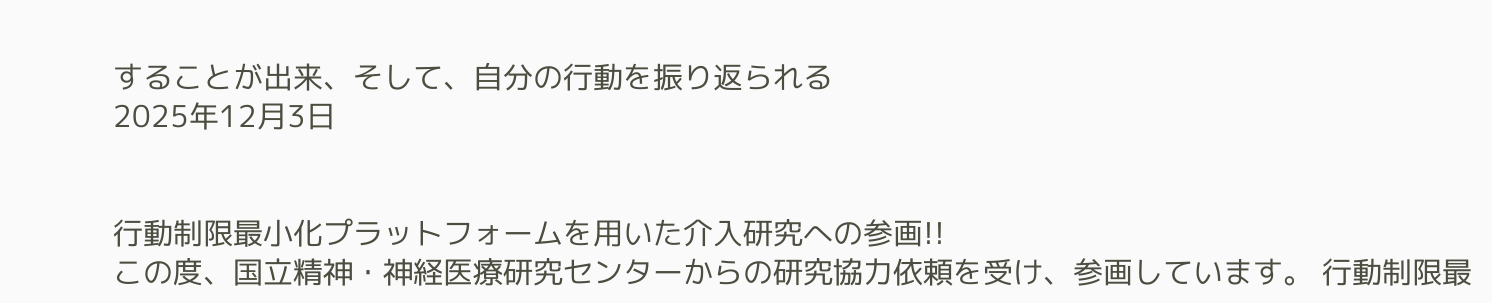することが出来、そして、自分の行動を振り返られる
2025年12月3日


行動制限最小化プラットフォームを用いた介入研究への参画!!
この度、国立精神・神経医療研究センターからの研究協力依頼を受け、参画しています。 行動制限最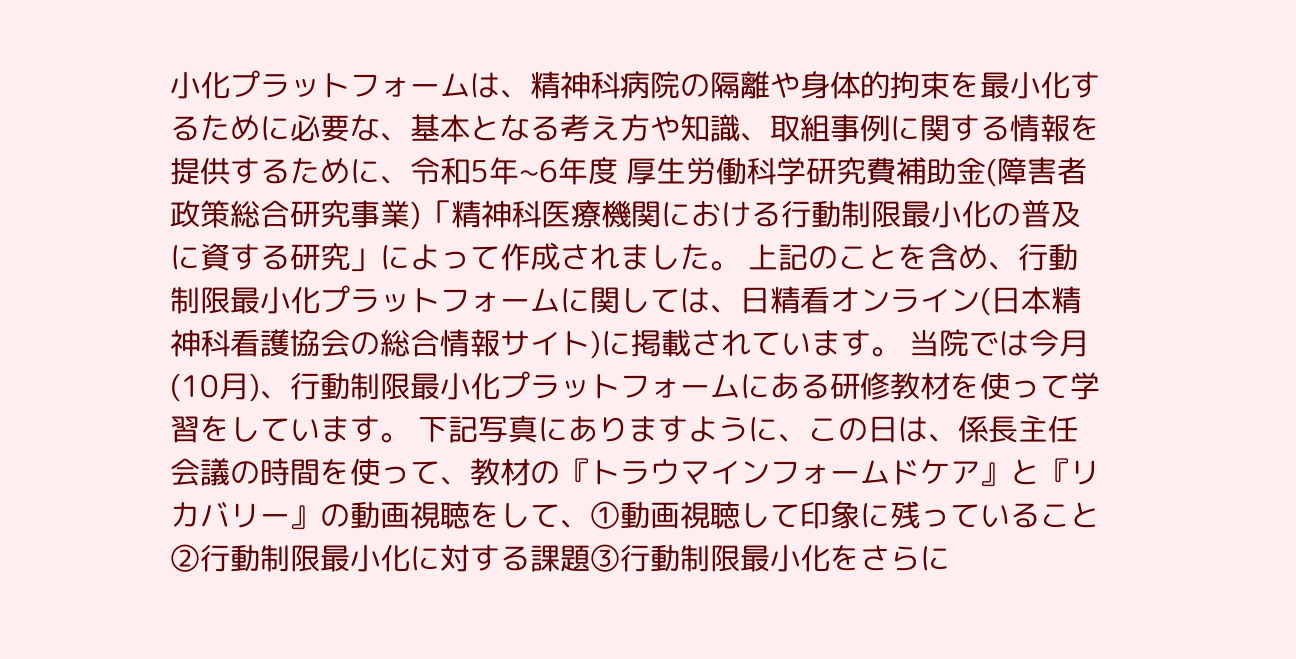小化プラットフォームは、精神科病院の隔離や身体的拘束を最小化するために必要な、基本となる考え方や知識、取組事例に関する情報を提供するために、令和5年~6年度 厚生労働科学研究費補助金(障害者政策総合研究事業)「精神科医療機関における行動制限最小化の普及に資する研究」によって作成されました。 上記のことを含め、行動制限最小化プラットフォームに関しては、日精看オンライン(日本精神科看護協会の総合情報サイト)に掲載されています。 当院では今月(10月)、行動制限最小化プラットフォームにある研修教材を使って学習をしています。 下記写真にありますように、この日は、係長主任会議の時間を使って、教材の『トラウマインフォームドケア』と『リカバリー』の動画視聴をして、①動画視聴して印象に残っていること②行動制限最小化に対する課題③行動制限最小化をさらに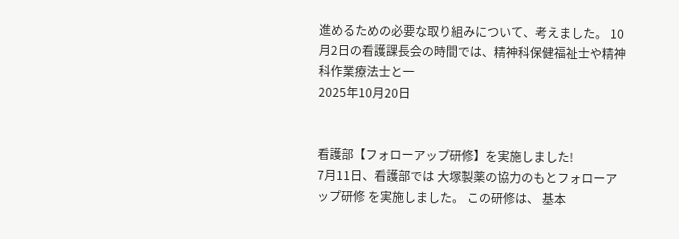進めるための必要な取り組みについて、考えました。 10月2日の看護課長会の時間では、精神科保健福祉士や精神科作業療法士と一
2025年10月20日


看護部【フォローアップ研修】を実施しました!
7月11日、看護部では 大塚製薬の協力のもとフォローアップ研修 を実施しました。 この研修は、 基本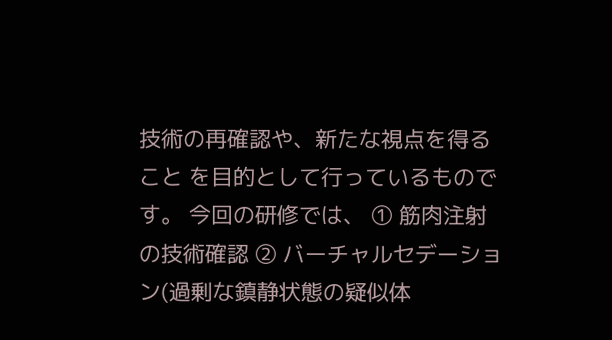技術の再確認や、新たな視点を得ること を目的として行っているものです。 今回の研修では、 ① 筋肉注射の技術確認 ② バーチャルセデーション(過剰な鎮静状態の疑似体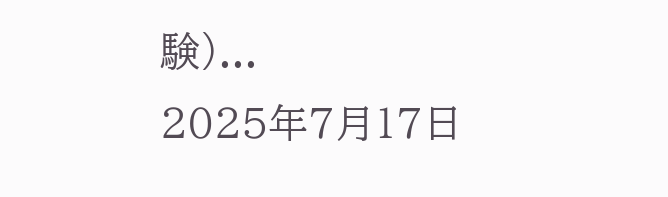験)...
2025年7月17日